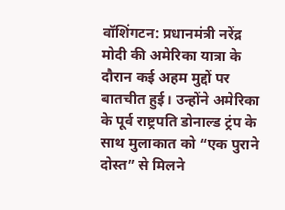वॉशिंगटन: प्रधानमंत्री नरेंद्र मोदी की अमेरिका यात्रा के दौरान कई अहम मुद्दों पर बातचीत हुई। उन्होंने अमेरिका के पूर्व राष्ट्रपति डोनाल्ड ट्रंप के साथ मुलाकात को “एक पुराने दोस्त” से मिलने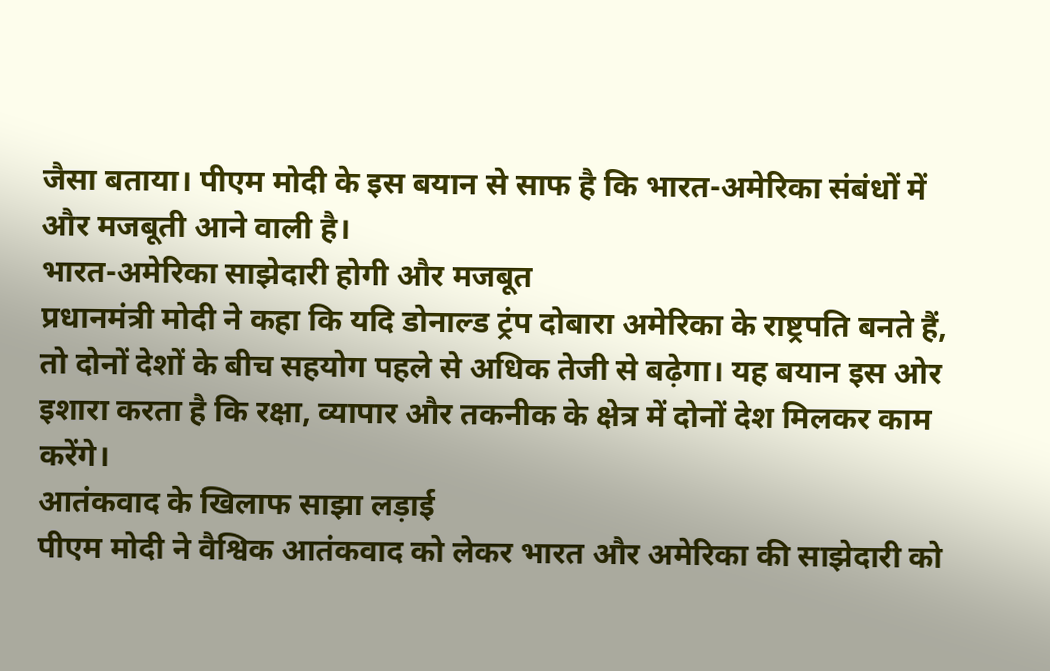जैसा बताया। पीएम मोदी के इस बयान से साफ है कि भारत-अमेरिका संबंधों में और मजबूती आने वाली है।
भारत-अमेरिका साझेदारी होगी और मजबूत
प्रधानमंत्री मोदी ने कहा कि यदि डोनाल्ड ट्रंप दोबारा अमेरिका के राष्ट्रपति बनते हैं, तो दोनों देशों के बीच सहयोग पहले से अधिक तेजी से बढ़ेगा। यह बयान इस ओर इशारा करता है कि रक्षा, व्यापार और तकनीक के क्षेत्र में दोनों देश मिलकर काम करेंगे।
आतंकवाद के खिलाफ साझा लड़ाई
पीएम मोदी ने वैश्विक आतंकवाद को लेकर भारत और अमेरिका की साझेदारी को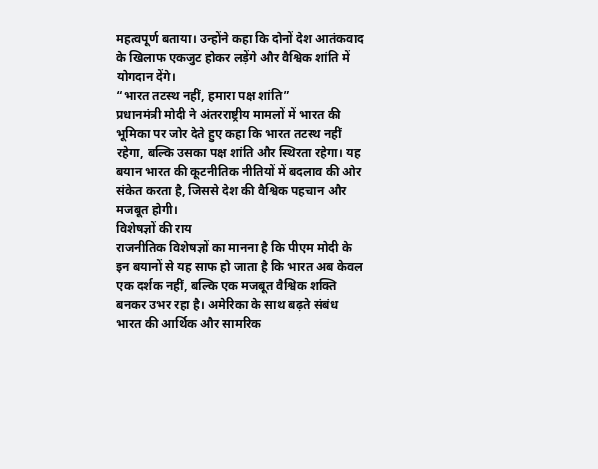महत्वपूर्ण बताया। उन्होंने कहा कि दोनों देश आतंकवाद के खिलाफ एकजुट होकर लड़ेंगे और वैश्विक शांति में योगदान देंगे।
“भारत तटस्थ नहीं, हमारा पक्ष शांति”
प्रधानमंत्री मोदी ने अंतरराष्ट्रीय मामलों में भारत की भूमिका पर जोर देते हुए कहा कि भारत तटस्थ नहीं रहेगा, बल्कि उसका पक्ष शांति और स्थिरता रहेगा। यह बयान भारत की कूटनीतिक नीतियों में बदलाव की ओर संकेत करता है, जिससे देश की वैश्विक पहचान और मजबूत होगी।
विशेषज्ञों की राय
राजनीतिक विशेषज्ञों का मानना है कि पीएम मोदी के इन बयानों से यह साफ हो जाता है कि भारत अब केवल एक दर्शक नहीं, बल्कि एक मजबूत वैश्विक शक्ति बनकर उभर रहा है। अमेरिका के साथ बढ़ते संबंध भारत की आर्थिक और सामरिक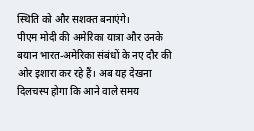स्थिति को और सशक्त बनाएंगे।
पीएम मोदी की अमेरिका यात्रा और उनके बयान भारत-अमेरिका संबंधों के नए दौर की ओर इशारा कर रहे हैं। अब यह देखना दिलचस्प होगा कि आने वाले समय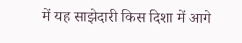में यह साझेदारी किस दिशा में आगे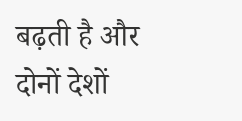बढ़ती है और दोनों देशों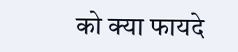को क्या फायदे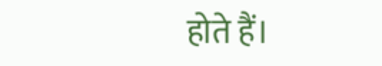होते हैं।